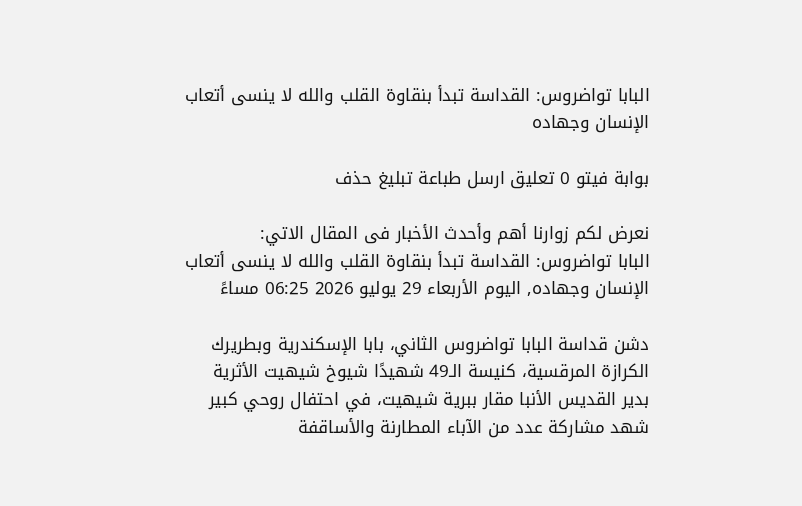البابا تواضروس: القداسة تبدأ بنقاوة القلب والله لا ينسى أتعاب الإنسان وجهاده

بوابة فيتو 0 تعليق ارسل طباعة تبليغ حذف

نعرض لكم زوارنا أهم وأحدث الأخبار فى المقال الاتي:
البابا تواضروس: القداسة تبدأ بنقاوة القلب والله لا ينسى أتعاب الإنسان وجهاده, اليوم الأربعاء 29 يوليو 2026 06:25 مساءً

دشن قداسة البابا تواضروس الثاني، بابا الإسكندرية وبطريرك الكرازة المرقسية، كنيسة الـ49 شهيدًا شيوخ شيهيت الأثرية بدير القديس الأنبا مقار ببرية شيهيت، في احتفال روحي كبير شهد مشاركة عدد من الآباء المطارنة والأساقفة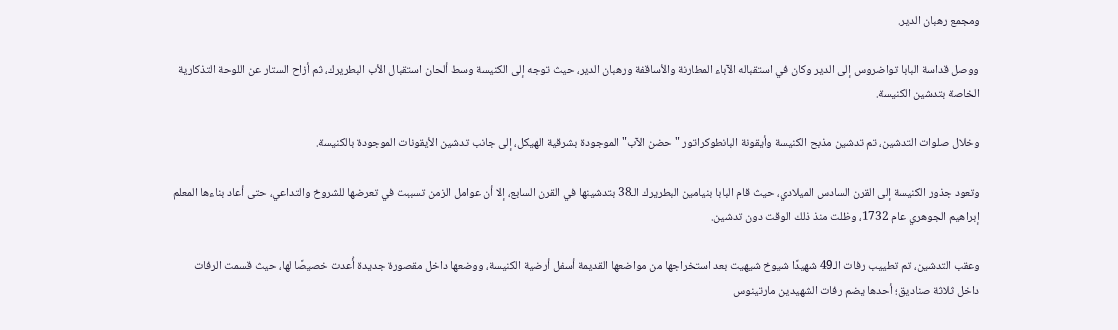ومجمع رهبان الدير.

ووصل قداسة البابا تواضروس إلى الدير وكان في استقباله الآباء المطارنة والأساقفة ورهبان الدير، حيث توجه إلى الكنيسة وسط ألحان استقبال الأب البطريرك، ثم أزاح الستار عن اللوحة التذكارية الخاصة بتدشين الكنيسة.

وخلال صلوات التدشين، تم تدشين مذبح الكنيسة وأيقونة البانطوكراتور "حضن الآب" الموجودة بشرقية الهيكل، إلى جانب تدشين الأيقونات الموجودة بالكنيسة.

وتعود جذور الكنيسة إلى القرن السادس الميلادي، حيث قام البابا بنيامين البطريرك الـ38 بتدشينها في القرن السابع، إلا أن عوامل الزمن تسببت في تعرضها للشروخ والتداعي، حتى أعاد بناءها المعلم إبراهيم الجوهري عام 1732، وظلت منذ ذلك الوقت دون تدشين.

وعقب التدشين، تم تطييب رفات الـ49 شهيدًا شيوخ شيهيت بعد استخراجها من مواضعها القديمة أسفل أرضية الكنيسة، ووضعها داخل مقصورة جديدة أُعدت خصيصًا لها، حيث قسمت الرفات داخل ثلاثة صناديق؛ أحدها يضم رفات الشهيدين مارتينوس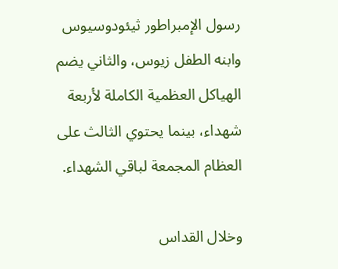رسول الإمبراطور ثيئودوسيوس وابنه الطفل زيوس، والثاني يضم الهياكل العظمية الكاملة لأربعة شهداء، بينما يحتوي الثالث على العظام المجمعة لباقي الشهداء.

وخلال القداس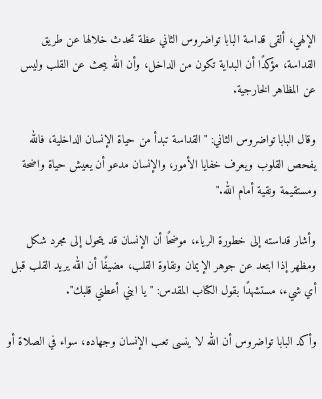الإلهي، ألقى قداسة البابا تواضروس الثاني عظة تحدث خلالها عن طريق القداسة، مؤكدًا أن البداية تكون من الداخل، وأن الله يبحث عن القلب وليس عن المظاهر الخارجية.

وقال البابا تواضروس الثاني: "القداسة تبدأ من حياة الإنسان الداخلية، فالله يفحص القلوب ويعرف خفايا الأمور، والإنسان مدعو أن يعيش حياة واضحة ومستقيمة ونقية أمام الله."

وأشار قداسته إلى خطورة الرياء، موضحًا أن الإنسان قد يتحول إلى مجرد شكل ومظهر إذا ابتعد عن جوهر الإيمان ونقاوة القلب، مضيفًا أن الله يريد القلب قبل أي شيء، مستشهدًا بقول الكتاب المقدس: "يا ابني أعطني قلبك".

وأكد البابا تواضروس أن الله لا ينسى تعب الإنسان وجهاده، سواء في الصلاة أو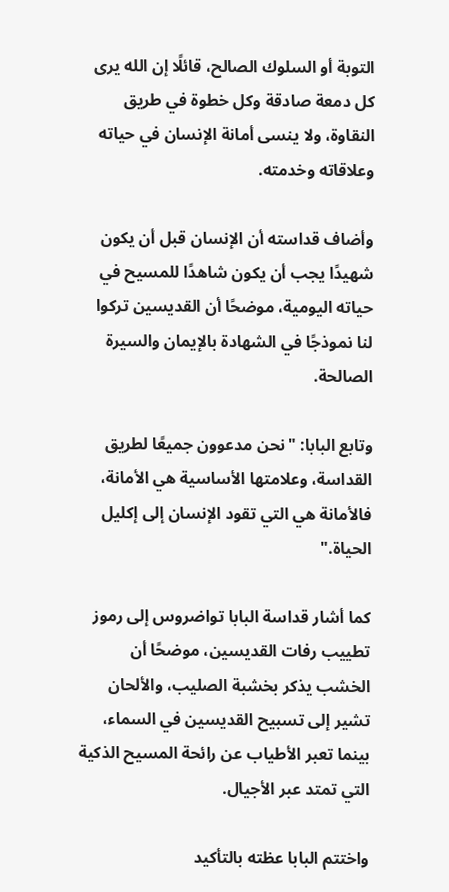التوبة أو السلوك الصالح، قائلًا إن الله يرى كل دمعة صادقة وكل خطوة في طريق النقاوة، ولا ينسى أمانة الإنسان في حياته وعلاقاته وخدمته.

وأضاف قداسته أن الإنسان قبل أن يكون شهيدًا يجب أن يكون شاهدًا للمسيح في حياته اليومية، موضحًا أن القديسين تركوا لنا نموذجًا في الشهادة بالإيمان والسيرة الصالحة.

وتابع البابا: "نحن مدعوون جميعًا لطريق القداسة، وعلامتها الأساسية هي الأمانة، فالأمانة هي التي تقود الإنسان إلى إكليل الحياة."

كما أشار قداسة البابا تواضروس إلى رموز تطييب رفات القديسين، موضحًا أن الخشب يذكر بخشبة الصليب، والألحان تشير إلى تسبيح القديسين في السماء، بينما تعبر الأطياب عن رائحة المسيح الذكية التي تمتد عبر الأجيال.

واختتم البابا عظته بالتأكيد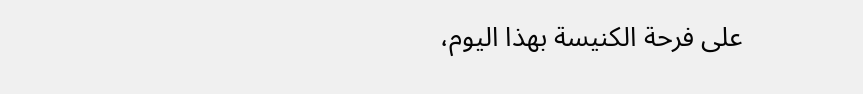على فرحة الكنيسة بهذا اليوم،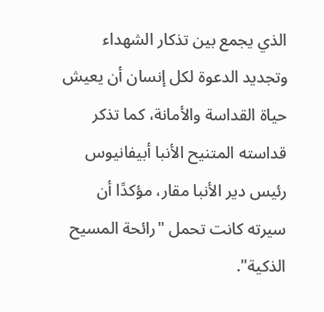الذي يجمع بين تذكار الشهداء وتجديد الدعوة لكل إنسان أن يعيش حياة القداسة والأمانة، كما تذكر قداسته المتنيح الأنبا أبيفانيوس رئيس دير الأنبا مقار، مؤكدًا أن سيرته كانت تحمل "رائحة المسيح الذكية".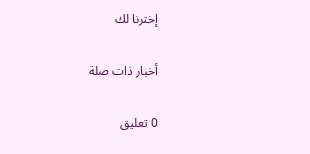إخترنا لك

أخبار ذات صلة

0 تعليق